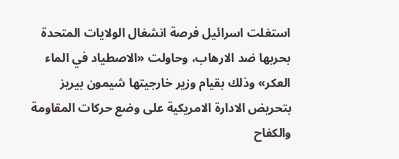استغلت اسرائيل فرصة انشغال الولايات المتحدة بحربها ضد الارهاب، وحاولت «الاصطياد في الماء العكر» وذلك بقيام وزير خارجيتها شيمون بيريز بتحريض الادارة الامريكية على وضع حركات المقاومة والكفاح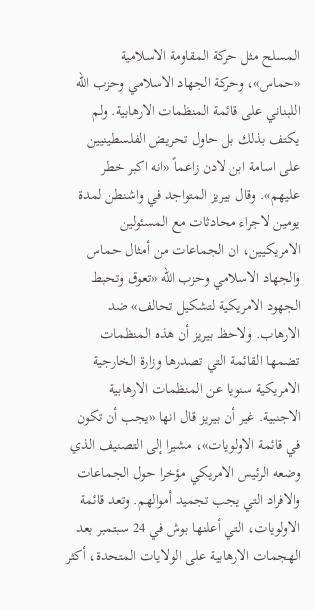المسلح مثل حركة المقاومة الاسلامية «حماس»، وحركة الجهاد الاسلامي وحزب الله اللبناني على قائمة المنظمات الارهابية. ولم يكتف بذلك بل حاول تحريض الفلسطينيين على اسامة ابن لادن زاعماً «انه اكبر خطر عليهم». وقال بيريز المتواجد في واشنطن لمدة يومين لاجراء محادثات مع المسئولين الامريكيين، ان الجماعات من أمثال حماس والجهاد الاسلامي وحزب الله «تعوق وتحبط الجهود الامريكية لتشكيل تحالف» ضد الارهاب. ولاحظ بيريز أن هذه المنظمات تضمها القائمة التي تصدرها وزارة الخارجية الامريكية سنويا عن المنظمات الارهابية الاجنبية. غير أن بيريز قال انها «يجب أن تكون في قائمة الاولويات»، مشيرا إلى التصنيف الذي وضعه الرئيس الامريكي مؤخرا حول الجماعات والافراد التي يجب تجميد أموالهم. وتعد قائمة الاولويات، التي أعلنها بوش في 24 سبتمبر بعد الهجمات الارهابية على الولايات المتحدة، أكثر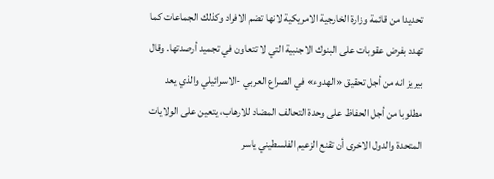تحديدا من قائمة وزارة الخارجية الامريكية لانها تضم الافراد وكذلك الجماعات كما تهدد بفرض عقوبات على البنوك الاجنبية التي لا تتعاون في تجميد أرصدتها. وقال بيريز انه من أجل تحقيق «الهدوء» في الصراع العربي -الاسرائيلي والذي يعد مطلوبا من أجل الحفاظ على وحدة التحالف المضاد للارهاب، يتعين على الولايات المتحدة والدول الاخرى أن تقنع الزعيم الفلسطيني ياسر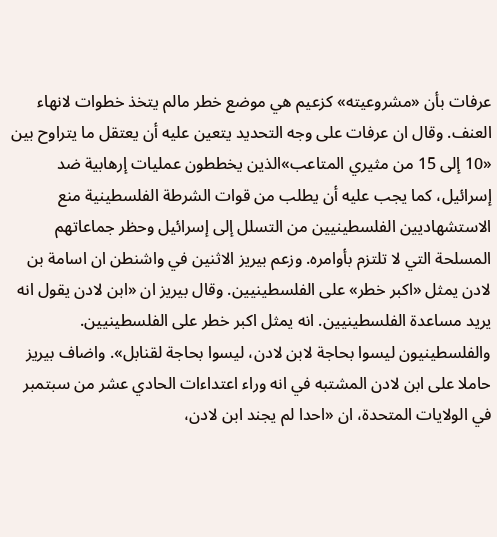عرفات بأن «مشروعيته» كزعيم هي موضع خطر مالم يتخذ خطوات لانهاء العنف. وقال ان عرفات على وجه التحديد يتعين عليه أن يعتقل ما يتراوح بين «10 إلى 15 من مثيري المتاعب»الذين يخططون عمليات إرهابية ضد إسرائيل، كما يجب عليه أن يطلب من قوات الشرطة الفلسطينية منع الاستشهاديين الفلسطينيين من التسلل إلى إسرائيل وحظر جماعاتهم المسلحة التي لا تلتزم بأوامره. وزعم بيريز الاثنين في واشنطن ان اسامة بن لادن يمثل «اكبر خطر» على الفلسطينيين. وقال بيريز ان «ابن لادن يقول انه يريد مساعدة الفلسطينيين. انه يمثل اكبر خطر على الفلسطينيين. والفلسطينيون ليسوا بحاجة لابن لادن، ليسوا بحاجة لقنابل». واضاف بيريز حاملا على ابن لادن المشتبه في انه وراء اعتداءات الحادي عشر من سبتمبر في الولايات المتحدة، ان «احدا لم يجند ابن لادن،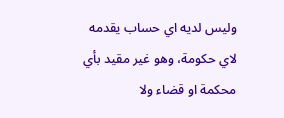وليس لديه اي حساب يقدمه لاي حكومة، وهو غير مقيد بأي محكمة او قضاء ولا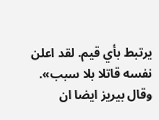يرتبط بأي قيم. لقد اعلن نفسه قاتلا بلا سبب». وقال بيريز ايضا ان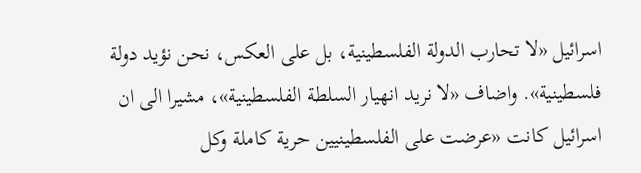اسرائيل «لا تحارب الدولة الفلسطينية، بل على العكس، نحن نؤيد دولة فلسطينية». واضاف «لا نريد انهيار السلطة الفلسطينية»، مشيرا الى ان اسرائيل كانت «عرضت على الفلسطينيين حرية كاملة وكل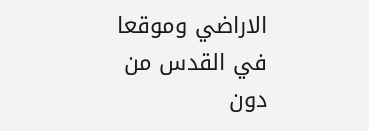الاراضي وموقعا في القدس من دون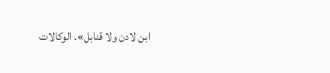ابن لادن ولا قنابل». الوكالات